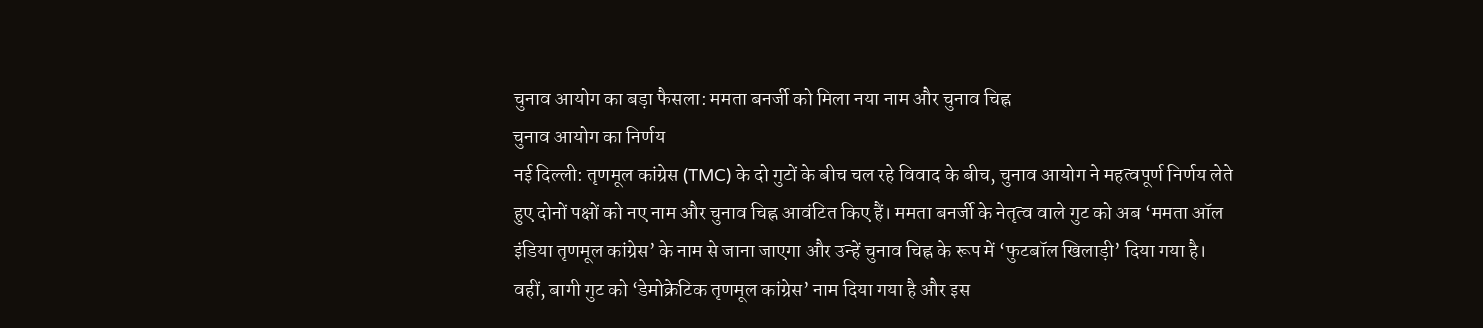चुनाव आयोग का बड़ा फैसला: ममता बनर्जी को मिला नया नाम और चुनाव चिह्न
चुनाव आयोग का निर्णय
नई दिल्ली: तृणमूल कांग्रेस (TMC) के दो गुटों के बीच चल रहे विवाद के बीच, चुनाव आयोग ने महत्वपूर्ण निर्णय लेते हुए दोनों पक्षों को नए नाम और चुनाव चिह्न आवंटित किए हैं। ममता बनर्जी के नेतृत्व वाले गुट को अब ‘ममता ऑल इंडिया तृणमूल कांग्रेस’ के नाम से जाना जाएगा और उन्हें चुनाव चिह्न के रूप में ‘फुटबॉल खिलाड़ी’ दिया गया है। वहीं, बागी गुट को ‘डेमोक्रेटिक तृणमूल कांग्रेस’ नाम दिया गया है और इस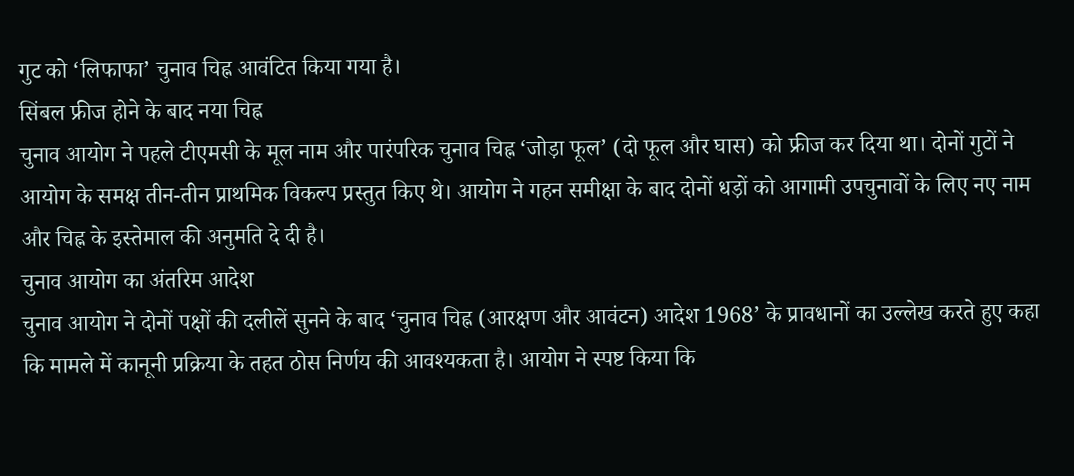गुट को ‘लिफाफा’ चुनाव चिह्न आवंटित किया गया है।
सिंबल फ्रीज होने के बाद नया चिह्न
चुनाव आयोग ने पहले टीएमसी के मूल नाम और पारंपरिक चुनाव चिह्न ‘जोड़ा फूल’ (दो फूल और घास) को फ्रीज कर दिया था। दोनों गुटों ने आयोग के समक्ष तीन-तीन प्राथमिक विकल्प प्रस्तुत किए थे। आयोग ने गहन समीक्षा के बाद दोनों धड़ों को आगामी उपचुनावों के लिए नए नाम और चिह्न के इस्तेमाल की अनुमति दे दी है।
चुनाव आयोग का अंतरिम आदेश
चुनाव आयोग ने दोनों पक्षों की दलीलें सुनने के बाद ‘चुनाव चिह्न (आरक्षण और आवंटन) आदेश 1968’ के प्रावधानों का उल्लेख करते हुए कहा कि मामले में कानूनी प्रक्रिया के तहत ठोस निर्णय की आवश्यकता है। आयोग ने स्पष्ट किया कि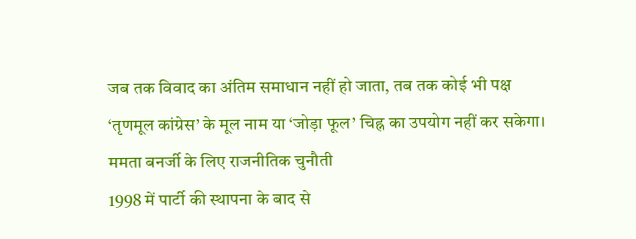जब तक विवाद का अंतिम समाधान नहीं हो जाता, तब तक कोई भी पक्ष ‘तृणमूल कांग्रेस’ के मूल नाम या ‘जोड़ा फूल’ चिह्न का उपयोग नहीं कर सकेगा।
ममता बनर्जी के लिए राजनीतिक चुनौती
1998 में पार्टी की स्थापना के बाद से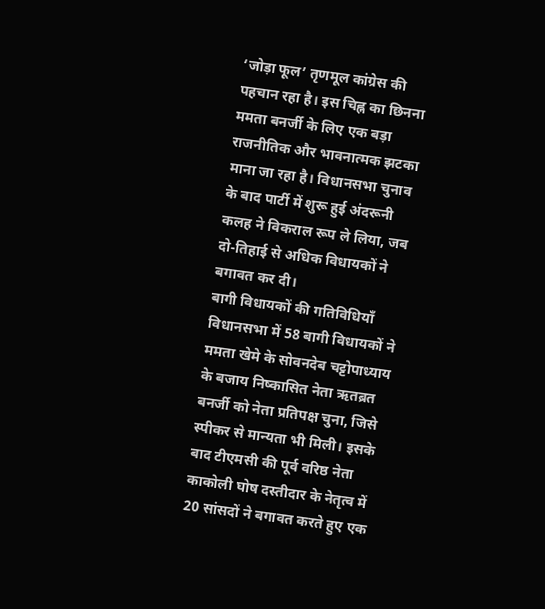‘जोड़ा फूल’ तृणमूल कांग्रेस की पहचान रहा है। इस चिह्न का छिनना ममता बनर्जी के लिए एक बड़ा राजनीतिक और भावनात्मक झटका माना जा रहा है। विधानसभा चुनाव के बाद पार्टी में शुरू हुई अंदरूनी कलह ने विकराल रूप ले लिया, जब दो-तिहाई से अधिक विधायकों ने बगावत कर दी।
बागी विधायकों की गतिविधियाँ
विधानसभा में 58 बागी विधायकों ने ममता खेमे के सोवनदेब चट्टोपाध्याय के बजाय निष्कासित नेता ऋतब्रत बनर्जी को नेता प्रतिपक्ष चुना, जिसे स्पीकर से मान्यता भी मिली। इसके बाद टीएमसी की पूर्व वरिष्ठ नेता काकोली घोष दस्तीदार के नेतृत्व में 20 सांसदों ने बगावत करते हुए एक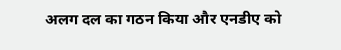अलग दल का गठन किया और एनडीए को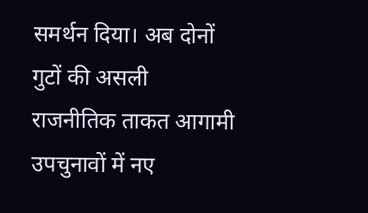समर्थन दिया। अब दोनों गुटों की असली राजनीतिक ताकत आगामी उपचुनावों में नए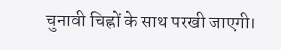चुनावी चिह्नों के साथ परखी जाएगी।